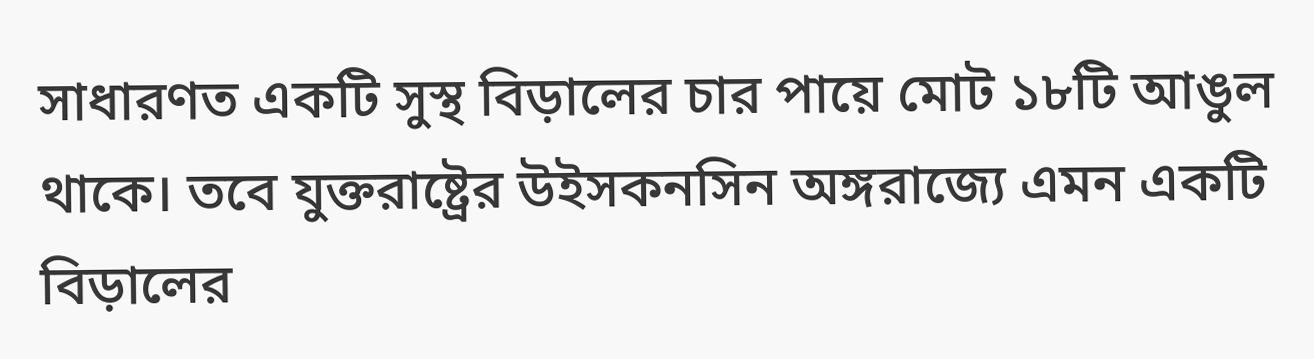সাধারণত একটি সুস্থ বিড়ালের চার পায়ে মোট ১৮টি আঙুল থাকে। তবে যুক্তরাষ্ট্রের উইসকনসিন অঙ্গরাজ্যে এমন একটি বিড়ালের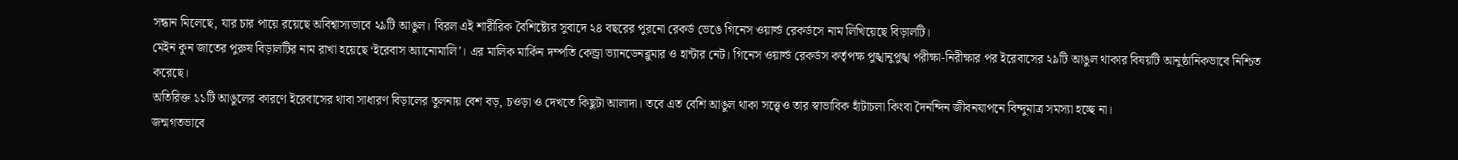সন্ধান মিলেছে, যার চার পায়ে রয়েছে অবিশ্বাস্যভাবে ২৯টি আঙুল। বিরল এই শারীরিক বৈশিষ্ট্যের সুবাদে ২৪ বছরের পুরনো রেকর্ড ভেঙে গিনেস ওয়ার্ল্ড রেকর্ডসে নাম লিখিয়েছে বিড়ালটি।
মেইন কুন জাতের পুরুষ বিড়ালটির নাম রাখা হয়েছে ‘ইরেবাস অ্যানোমালি’। এর মালিক মার্কিন দম্পতি কেন্ড্রা ভ্যানডেনব্লুমার ও হান্টার নেট। গিনেস ওয়ার্ল্ড রেকর্ডস কর্তৃপক্ষ পুঙ্খানুপুঙ্খ পরীক্ষা-নিরীক্ষার পর ইরেবাসের ২৯টি আঙুল থাকার বিষয়টি আনুষ্ঠানিকভাবে নিশ্চিত করেছে।
অতিরিক্ত ১১টি আঙুলের কারণে ইরেবাসের থাবা সাধারণ বিড়ালের তুলনায় বেশ বড়, চওড়া ও দেখতে কিছুটা আলাদা। তবে এত বেশি আঙুল থাকা সত্ত্বেও তার স্বাভাবিক হাঁটাচলা কিংবা দৈনন্দিন জীবনযাপনে বিন্দুমাত্র সমস্যা হচ্ছে না।
জন্মগতভাবে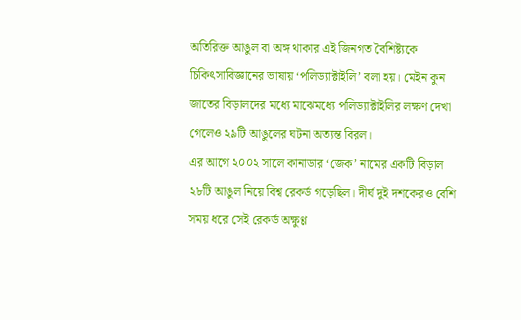অতিরিক্ত আঙুল বা অঙ্গ থাকার এই জিনগত বৈশিষ্ট্যকে চিকিৎসাবিজ্ঞানের ভাষায় ‘পলিড্যাক্টাইলি’ বলা হয়। মেইন কুন জাতের বিড়ালদের মধ্যে মাঝেমধ্যে পলিড্যাক্টাইলির লক্ষণ দেখা গেলেও ২৯টি আঙুলের ঘটনা অত্যন্ত বিরল।
এর আগে ২০০২ সালে কানাডার ‘জেক’ নামের একটি বিড়াল ২৮টি আঙুল নিয়ে বিশ্ব রেকর্ড গড়েছিল। দীর্ঘ দুই দশকেরও বেশি সময় ধরে সেই রেকর্ড অক্ষুণ্ণ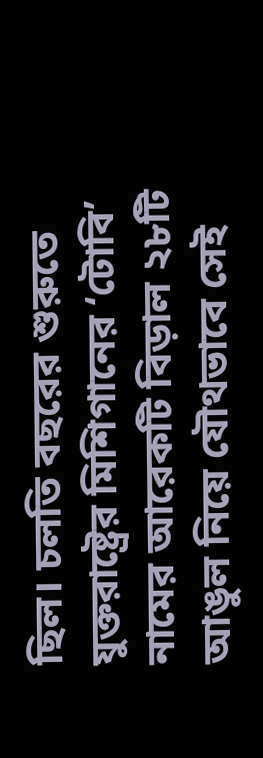ছিল। চলতি বছরের শুরুতে যুক্তরাষ্ট্রের মিশিগানের ‘টোবি’ নামের আরেকটি বিড়াল ২৮টি আঙুল নিয়ে যৌথভাবে সেই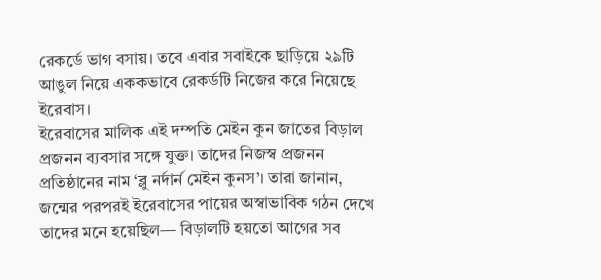রেকর্ডে ভাগ বসায়। তবে এবার সবাইকে ছাড়িয়ে ২৯টি আঙুল নিয়ে এককভাবে রেকর্ডটি নিজের করে নিয়েছে ইরেবাস।
ইরেবাসের মালিক এই দম্পতি মেইন কুন জাতের বিড়াল প্রজনন ব্যবসার সঙ্গে যুক্ত। তাদের নিজস্ব প্রজনন প্রতিষ্ঠানের নাম ‘ব্লু নর্দার্ন মেইন কুনস’। তারা জানান, জন্মের পরপরই ইরেবাসের পায়ের অস্বাভাবিক গঠন দেখে তাদের মনে হয়েছিল— বিড়ালটি হয়তো আগের সব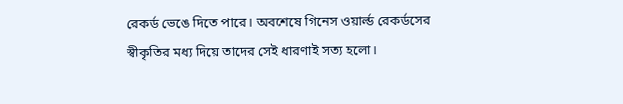রেকর্ড ভেঙে দিতে পারে। অবশেষে গিনেস ওয়ার্ল্ড রেকর্ডসের স্বীকৃতির মধ্য দিয়ে তাদের সেই ধারণাই সত্য হলো।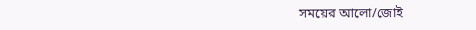সময়ের আলো/জোই